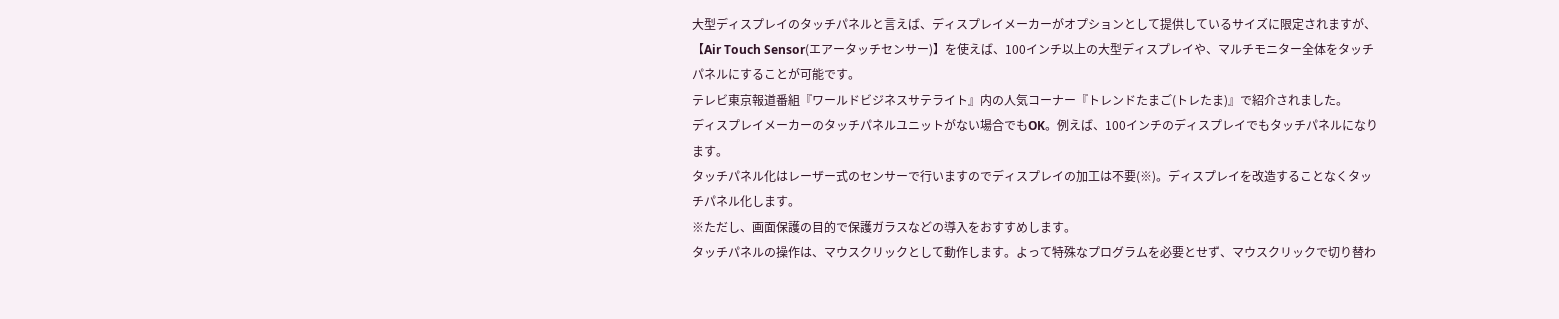大型ディスプレイのタッチパネルと言えば、ディスプレイメーカーがオプションとして提供しているサイズに限定されますが、【Air Touch Sensor(エアータッチセンサー)】を使えば、100インチ以上の大型ディスプレイや、マルチモニター全体をタッチパネルにすることが可能です。
テレビ東京報道番組『ワールドビジネスサテライト』内の人気コーナー『トレンドたまご(トレたま)』で紹介されました。
ディスプレイメーカーのタッチパネルユニットがない場合でもOK。例えば、100インチのディスプレイでもタッチパネルになります。
タッチパネル化はレーザー式のセンサーで行いますのでディスプレイの加工は不要(※)。ディスプレイを改造することなくタッチパネル化します。
※ただし、画面保護の目的で保護ガラスなどの導入をおすすめします。
タッチパネルの操作は、マウスクリックとして動作します。よって特殊なプログラムを必要とせず、マウスクリックで切り替わ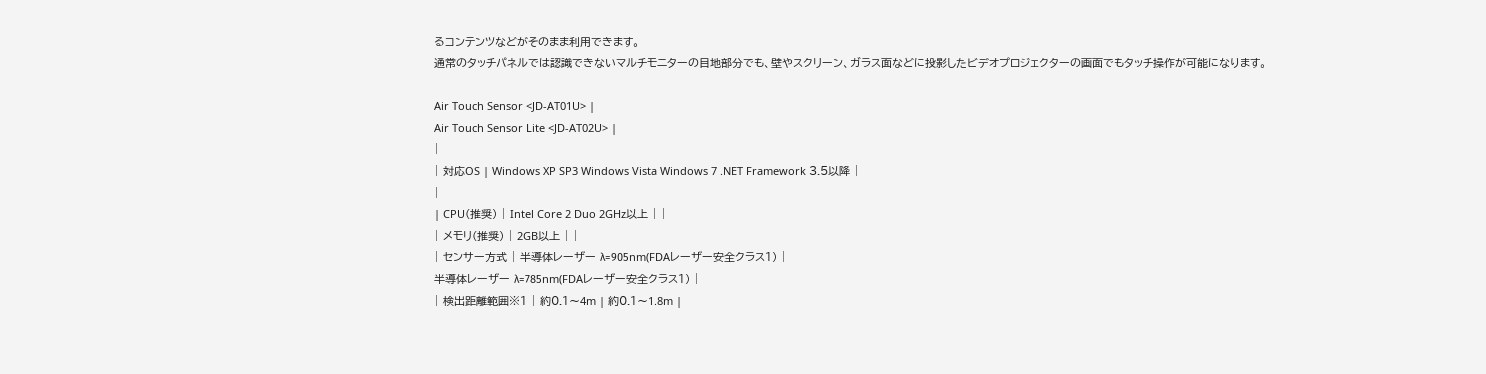るコンテンツなどがそのまま利用できます。
通常のタッチパネルでは認識できないマルチモニターの目地部分でも、壁やスクリーン、ガラス面などに投影したビデオプロジェクターの画面でもタッチ操作が可能になります。

Air Touch Sensor <JD-AT01U> |
Air Touch Sensor Lite <JD-AT02U> |
|
| 対応OS | Windows XP SP3 Windows Vista Windows 7 .NET Framework 3.5以降 |
|
| CPU(推奨) | Intel Core 2 Duo 2GHz以上 | |
| メモリ(推奨) | 2GB以上 | |
| センサー方式 | 半導体レーザー λ=905nm(FDAレーザー安全クラス1) |
半導体レーザー λ=785nm(FDAレーザー安全クラス1) |
| 検出距離範囲※1 | 約0.1〜4m | 約0.1〜1.8m |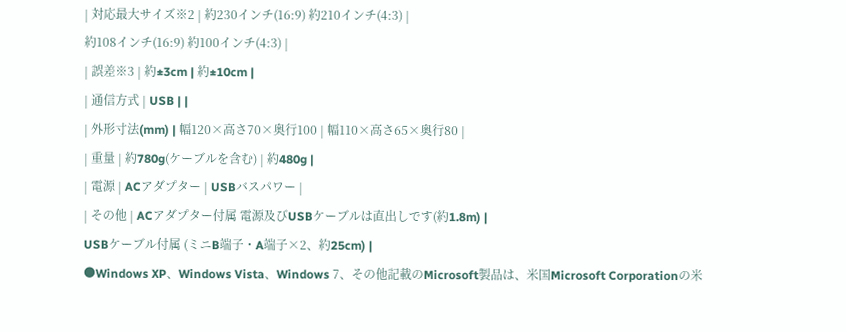| 対応最大サイズ※2 | 約230インチ(16:9) 約210インチ(4:3) |
約108インチ(16:9) 約100インチ(4:3) |
| 誤差※3 | 約±3cm | 約±10cm |
| 通信方式 | USB | |
| 外形寸法(mm) | 幅120×高さ70×奥行100 | 幅110×高さ65×奥行80 |
| 重量 | 約780g(ケーブルを含む) | 約480g |
| 電源 | ACアダプター | USBバスパワー |
| その他 | ACアダプター付属 電源及びUSBケーブルは直出しです(約1.8m) |
USBケーブル付属 (ミニB端子・A端子×2、約25cm) |
●Windows XP、Windows Vista、Windows 7、その他記載のMicrosoft製品は、米国Microsoft Corporationの米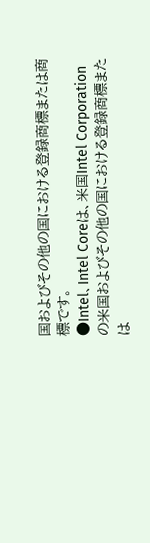国およびその他の国における登録商標または商標です。
●Intel、Intel Coreは、米国Intel Corporationの米国およびその他の国における登録商標または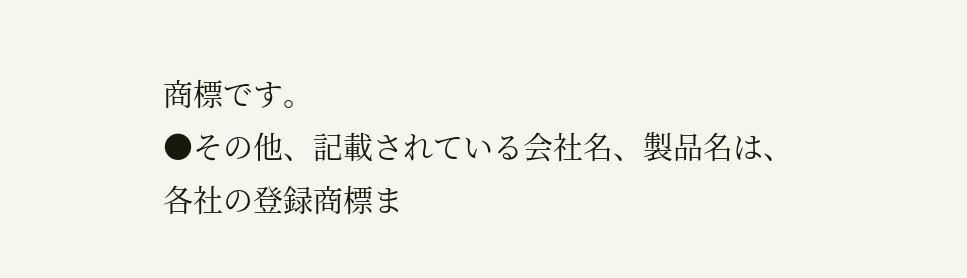商標です。
●その他、記載されている会社名、製品名は、各社の登録商標ま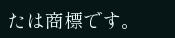たは商標です。